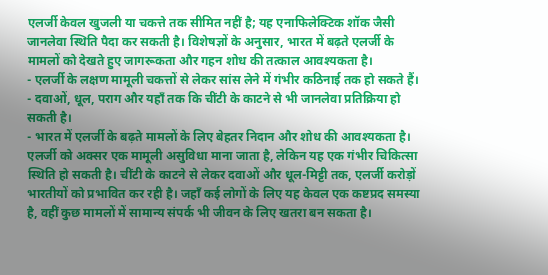एलर्जी केवल खुजली या चकत्ते तक सीमित नहीं है; यह एनाफिलेक्टिक शॉक जैसी जानलेवा स्थिति पैदा कर सकती है। विशेषज्ञों के अनुसार, भारत में बढ़ते एलर्जी के मामलों को देखते हुए जागरूकता और गहन शोध की तत्काल आवश्यकता है।
- एलर्जी के लक्षण मामूली चकत्तों से लेकर सांस लेने में गंभीर कठिनाई तक हो सकते हैं।
- दवाओं, धूल, पराग और यहाँ तक कि चींटी के काटने से भी जानलेवा प्रतिक्रिया हो सकती है।
- भारत में एलर्जी के बढ़ते मामलों के लिए बेहतर निदान और शोध की आवश्यकता है।
एलर्जी को अक्सर एक मामूली असुविधा माना जाता है, लेकिन यह एक गंभीर चिकित्सा स्थिति हो सकती है। चींटी के काटने से लेकर दवाओं और धूल-मिट्टी तक, एलर्जी करोड़ों भारतीयों को प्रभावित कर रही है। जहाँ कई लोगों के लिए यह केवल एक कष्टप्रद समस्या है, वहीं कुछ मामलों में सामान्य संपर्क भी जीवन के लिए खतरा बन सकता है।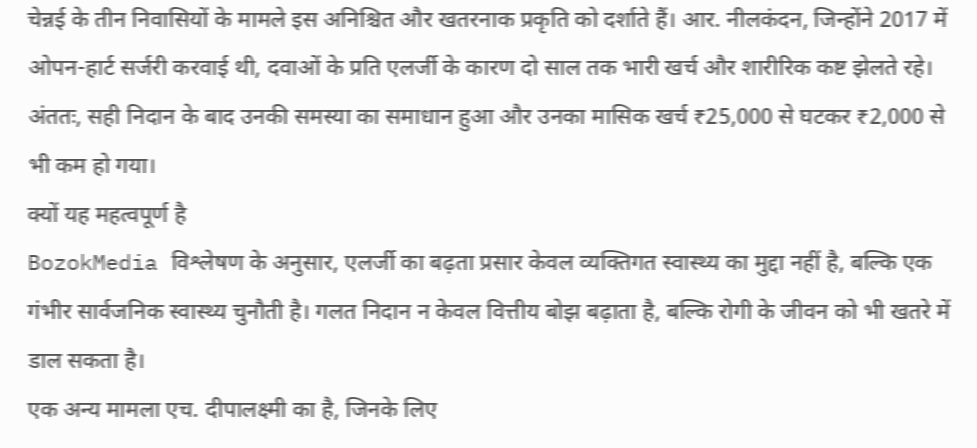चेन्नई के तीन निवासियों के मामले इस अनिश्चित और खतरनाक प्रकृति को दर्शाते हैं। आर. नीलकंदन, जिन्होंने 2017 में ओपन-हार्ट सर्जरी करवाई थी, दवाओं के प्रति एलर्जी के कारण दो साल तक भारी खर्च और शारीरिक कष्ट झेलते रहे। अंततः, सही निदान के बाद उनकी समस्या का समाधान हुआ और उनका मासिक खर्च ₹25,000 से घटकर ₹2,000 से भी कम हो गया।
क्यों यह महत्वपूर्ण है
BozokMedia विश्लेषण के अनुसार, एलर्जी का बढ़ता प्रसार केवल व्यक्तिगत स्वास्थ्य का मुद्दा नहीं है, बल्कि एक गंभीर सार्वजनिक स्वास्थ्य चुनौती है। गलत निदान न केवल वित्तीय बोझ बढ़ाता है, बल्कि रोगी के जीवन को भी खतरे में डाल सकता है।
एक अन्य मामला एच. दीपालक्ष्मी का है, जिनके लिए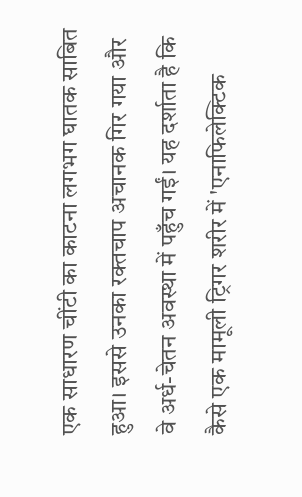एक साधारण चींटी का काटना लगभग घातक साबित हुआ। इससे उनका रक्तचाप अचानक गिर गया और वे अर्ध-चेतन अवस्था में पहुँच गईं। यह दर्शाता है कि कैसे एक मामूली ट्रिगर शरीर में 'एनाफिलेक्टिक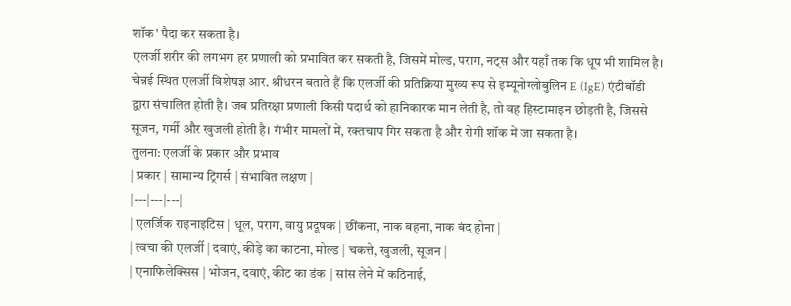शॉक' पैदा कर सकता है।
एलर्जी शरीर की लगभग हर प्रणाली को प्रभावित कर सकती है, जिसमें मोल्ड, पराग, नट्स और यहाँ तक कि धूप भी शामिल है।
चेन्नई स्थित एलर्जी विशेषज्ञ आर. श्रीधरन बताते हैं कि एलर्जी की प्रतिक्रिया मुख्य रूप से इम्यूनोग्लोबुलिन E (IgE) एंटीबॉडी द्वारा संचालित होती है। जब प्रतिरक्षा प्रणाली किसी पदार्थ को हानिकारक मान लेती है, तो वह हिस्टामाइन छोड़ती है, जिससे सूजन, गर्मी और खुजली होती है। गंभीर मामलों में, रक्तचाप गिर सकता है और रोगी शॉक में जा सकता है।
तुलना: एलर्जी के प्रकार और प्रभाव
| प्रकार | सामान्य ट्रिगर्स | संभावित लक्षण |
|---|---|---|
| एलर्जिक राइनाइटिस | धूल, पराग, वायु प्रदूषक | छींकना, नाक बहना, नाक बंद होना |
| त्वचा की एलर्जी | दवाएं, कीड़े का काटना, मोल्ड | चकत्ते, खुजली, सूजन |
| एनाफिलेक्सिस | भोजन, दवाएं, कीट का डंक | सांस लेने में कठिनाई,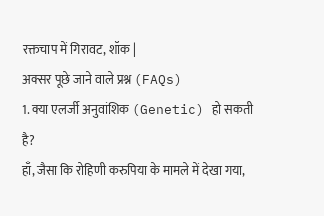रक्तचाप में गिरावट, शॉक |
अक्सर पूछे जाने वाले प्रश्न (FAQs)
1. क्या एलर्जी अनुवांशिक (Genetic) हो सकती है?
हाँ, जैसा कि रोहिणी करुपिया के मामले में देखा गया,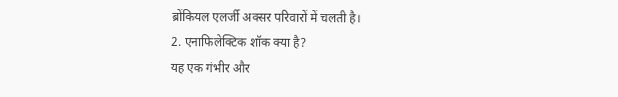ब्रोंकियल एलर्जी अक्सर परिवारों में चलती है।
2. एनाफिलेक्टिक शॉक क्या है?
यह एक गंभीर और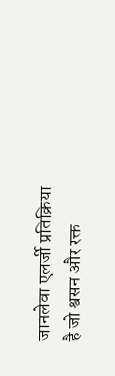जानलेवा एलर्जी प्रतिक्रिया है जो श्वसन और रक्त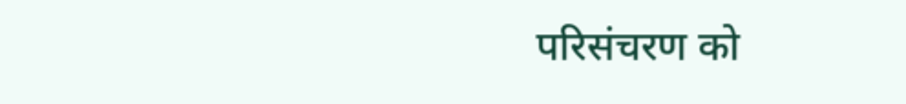परिसंचरण को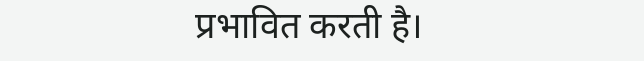प्रभावित करती है।